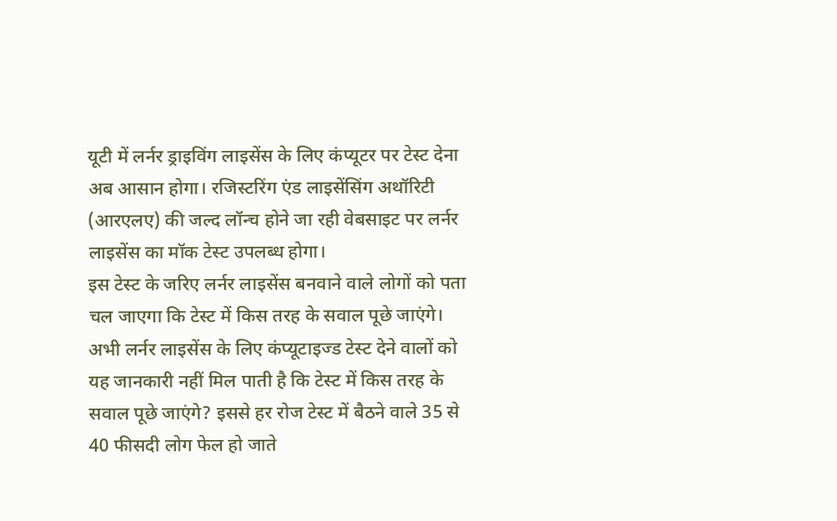यूटी में लर्नर ड्राइविंग लाइसेंस के लिए कंप्यूटर पर टेस्ट देना अब आसान होगा। रजिस्टरिंग एंड लाइसेंसिंग अथॉरिटी (आरएलए) की जल्द लॉन्च होने जा रही वेबसाइट पर लर्नर लाइसेंस का मॉक टेस्ट उपलब्ध होगा।
इस टेस्ट के जरिए लर्नर लाइसेंस बनवाने वाले लोगों को पता चल जाएगा कि टेस्ट में किस तरह के सवाल पूछे जाएंगे। अभी लर्नर लाइसेंस के लिए कंप्यूटाइज्ड टेस्ट देने वालों को यह जानकारी नहीं मिल पाती है कि टेस्ट में किस तरह के सवाल पूछे जाएंगे? इससे हर रोज टेस्ट में बैठने वाले 35 से 40 फीसदी लोग फेल हो जाते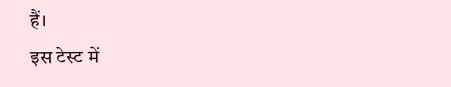हैं।
इस टेस्ट में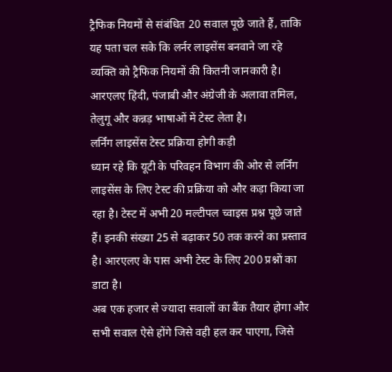ट्रैफिक नियमों से संबंधित 20 सवाल पूछे जाते हैं, ताकि यह पता चल सके कि लर्नर लाइसेंस बनवाने जा रहे व्यक्ति को ट्रैफिक नियमों की कितनी जानकारी है। आरएलए हिंदी, पंजाबी और अंग्रेजी के अलावा तमिल, तेलुगू और कन्नड़ भाषाओं में टेस्ट लेता है।
लर्निंग लाइसेंस टेस्ट प्रक्रिया होगी कड़ी
ध्यान रहे कि यूटी के परिवहन विभाग की ओर से लर्निंग लाइसेंस के लिए टेस्ट की प्रक्रिया को और कड़ा किया जा रहा है। टेस्ट में अभी 20 मल्टीपल च्वाइस प्रश्न पूछे जाते हैं। इनकी संख्या 25 से बढ़ाकर 50 तक करने का प्रस्ताव है। आरएलए के पास अभी टेस्ट के लिए 200 प्रश्नों का डाटा है।
अब एक हजार से ज्यादा सवालों का बैंक तैयार होगा और सभी सवाल ऐसे होंगे जिसे वही हल कर पाएगा, जिसे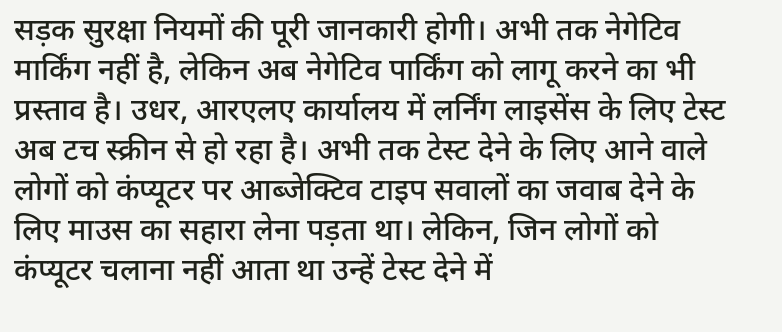सड़क सुरक्षा नियमों की पूरी जानकारी होगी। अभी तक नेगेटिव मार्किंग नहीं है, लेकिन अब नेगेटिव पार्किंग को लागू करने का भी प्रस्ताव है। उधर, आरएलए कार्यालय में लर्निंग लाइसेंस के लिए टेस्ट अब टच स्क्रीन से हो रहा है। अभी तक टेस्ट देने के लिए आने वाले लोगों को कंप्यूटर पर आब्जेक्टिव टाइप सवालों का जवाब देने के लिए माउस का सहारा लेना पड़ता था। लेकिन, जिन लोगों को कंप्यूटर चलाना नहीं आता था उन्हें टेस्ट देने में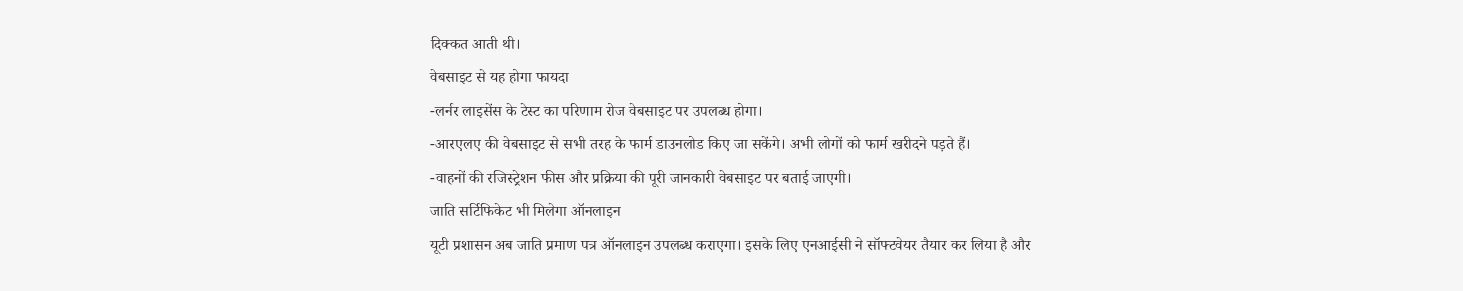दिक्कत आती थी।
वेबसाइट से यह होगा फायदा
-लर्नर लाइसेंस के टेस्ट का परिणाम रोज वेबसाइट पर उपलब्ध होगा।
-आरएलए की वेबसाइट से सभी तरह के फार्म डाउनलोड किए जा सकेंगे। अभी लोगों को फार्म खरीदने पड़ते हैं।
-वाहनों की रजिस्ट्रेशन फीस और प्रक्रिया की पूरी जानकारी वेबसाइट पर बताई जाएगी।
जाति सर्टिफिकेट भी मिलेगा ऑनलाइन
यूटी प्रशासन अब जाति प्रमाण पत्र ऑनलाइन उपलब्ध कराएगा। इसके लिए एनआईसी ने सॉफ्टवेयर तैयार कर लिया है और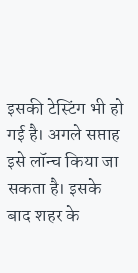इसकी टेस्टिंग भी हो गई है। अगले सप्ताह इसे लॉन्च किया जा सकता है। इसके बाद शहर के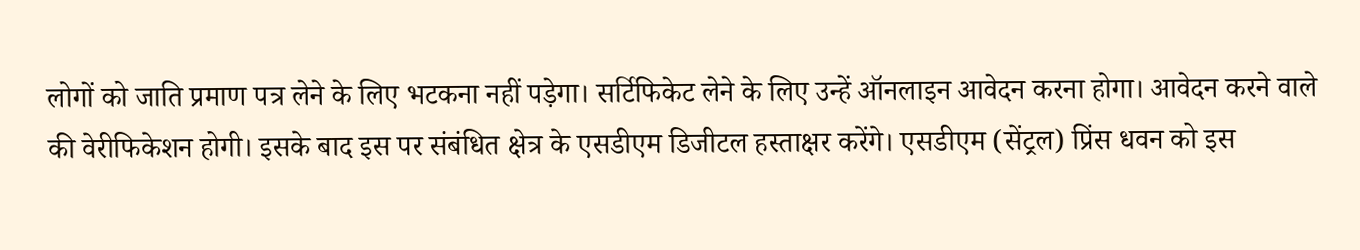लोगों को जाति प्रमाण पत्र लेने के लिए भटकना नहीं पड़ेगा। सर्टिफिकेट लेने के लिए उन्हें ऑनलाइन आवेदन करना होगा। आवेदन करने वाले की वेरीफिकेशन होगी। इसके बाद इस पर संबंधित क्षेत्र के एसडीएम डिजीटल हस्ताक्षर करेंगे। एसडीएम (सेंट्रल) प्रिंस धवन को इस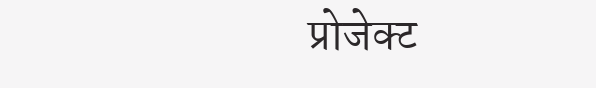प्रोजेक्ट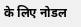के लिए नोडल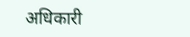अधिकारी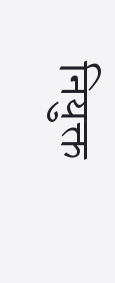नियुक्त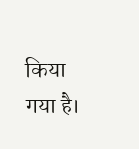किया गया है।